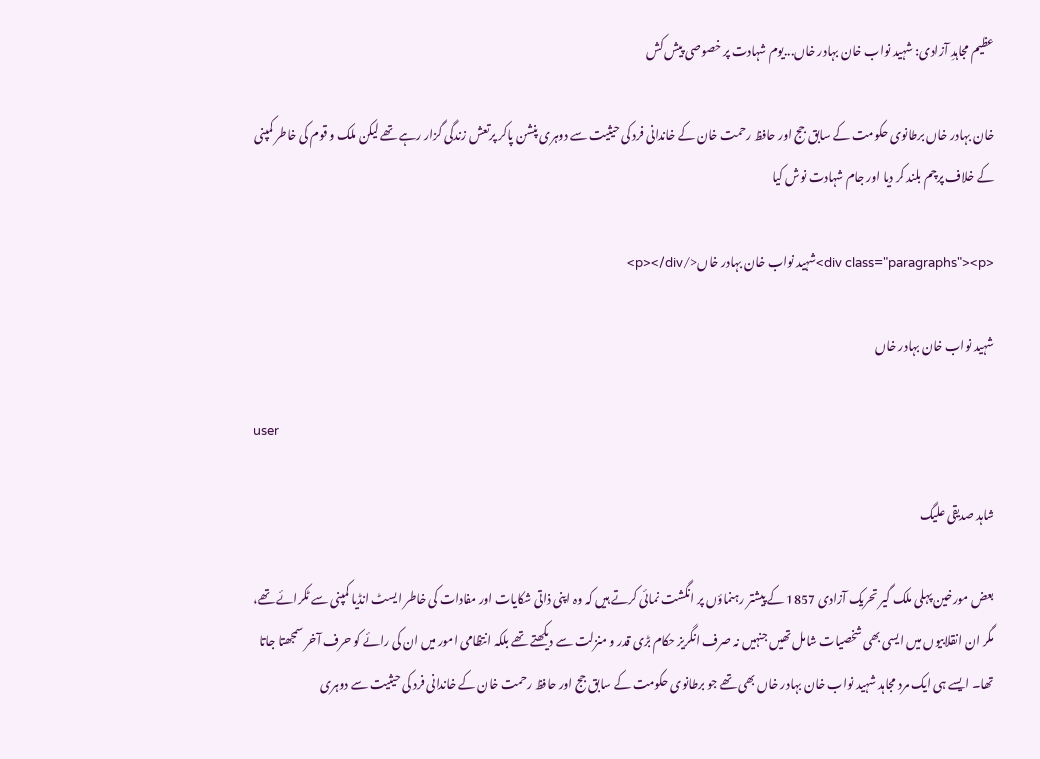عظیم مجاہدِ آزادی: شہید نواب خان بہادر خاں...یوم شہادت پر خصوصی پیش کش

خان بہادر خاں برطانوی حکومت کے سابق جج اور حافظ رحمت خان کے خاندانی فرد کی حیثیت سے دوہری پنشن پاکر پرتعش زندگی گزار رہے تھے لیکن ملک و قوم کی خاطر کمپنی کے خلاف پرچم بلند کر دیا اور جام شہادت نوش کیا

<div class="paragraphs"><p>شہید نواب خان بہادر خاں</p></div>

شہید نواب خان بہادر خاں

user

شاہد صدیقی علیگ

بعض مورخین پہلی ملک گیر تحریک آزادی 1857 کے پیشتر رہنماؤں پر انگشت نمائی کرتے ہیں کہ وہ اپنی ذاتی شکایات اور مفادات کی خاطر ایسٹ انڈیا کمپنی سے ٹکرائے تھے، مگر ان انقلابیوں میں ایسی بھی شخصیات شامل تھیں جنہیں نہ صرف انگریز حکام بڑی قدر و منزلت سے دیکھتے تھے بلکہ انتظامی امور میں ان کی رائے کو حرف آخر سمجھتا جاتا تھا۔ ایسے ہی ایک مرد مجاہد شہید نواب خان بہادر خاں بھی تھے جو برطانوی حکومت کے سابق جج اور حافظ رحمت خان کے خاندانی فرد کی حیثیت سے دوہری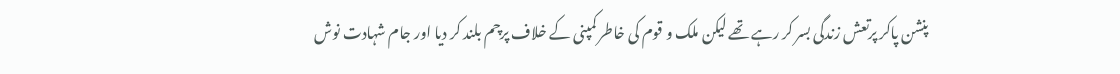پنشن پاکر پرتعش زندگی بسر کر رہے تھے لیکن ملک و قوم کی خاطر کمپنی کے خلاف پرچم بلند کر دیا اور جام شہادت نوش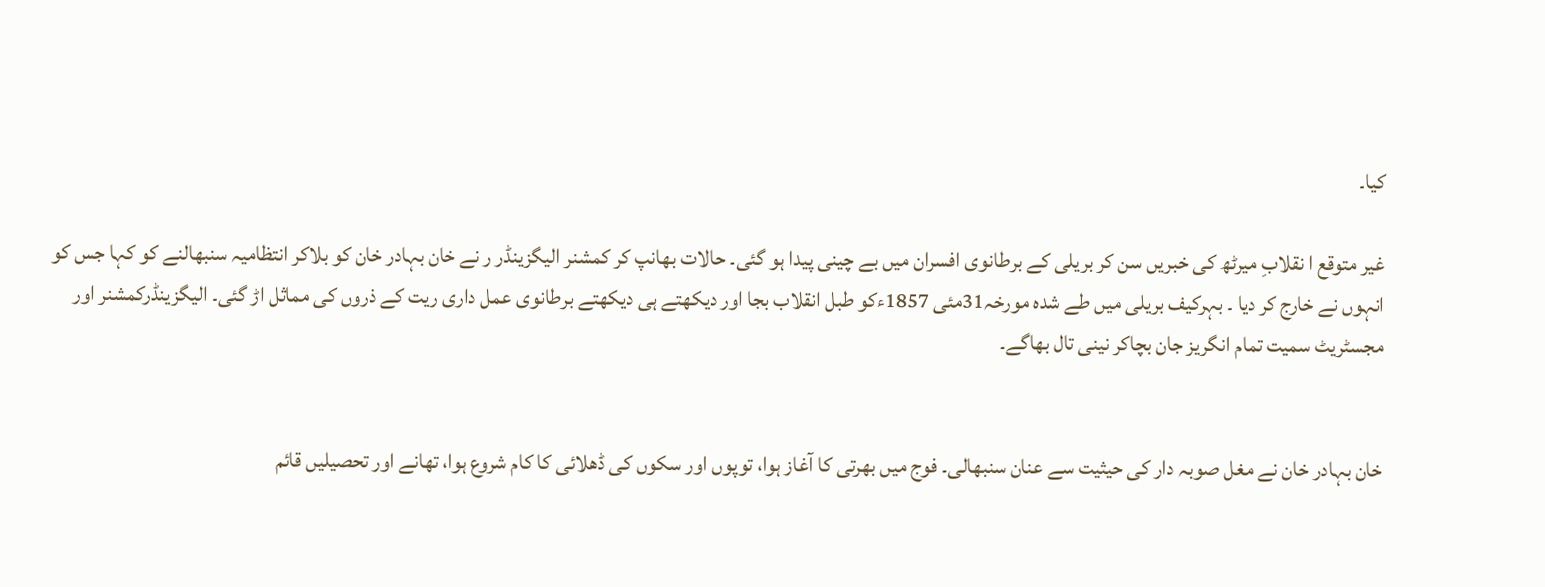کیا۔

غیر متوقع ا نقلابِ میرٹھ کی خبریں سن کر بریلی کے برطانوی افسران میں بے چینی پیدا ہو گئی۔ حالات بھانپ کر کمشنر الیگزینڈر ر نے خان بہادر خان کو بلاکر انتظامیہ سنبھالنے کو کہا جس کو انہوں نے خارج کر دیا ۔ بہرکیف بریلی میں طے شدہ مورخہ31مئی 1857ءکو طبل انقلاب بجا اور دیکھتے ہی دیکھتے برطانوی عمل داری ریت کے ذروں کی مماثل اڑ گئی۔ الیگزینڈرکمشنر اور مجسٹریٹ سمیت تمام انگریز جان بچاکر نینی تال بھاگے۔


خان بہادر خان نے مغل صوبہ دار کی حیثیت سے عنان سنبھالی۔ فوج میں بھرتی کا آغاز ہوا، توپوں اور سکوں کی ڈھلائی کا کام شروع ہوا، تھانے اور تحصیلیں قائم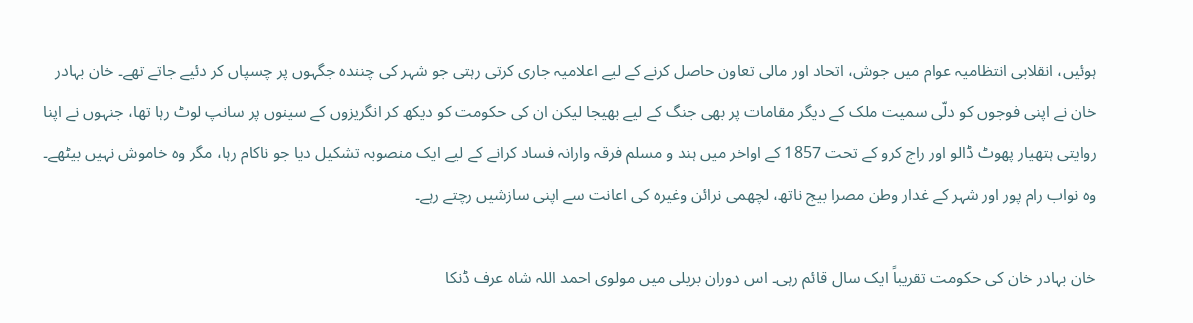ہوئیں، انقلابی انتظامیہ عوام میں جوش، اتحاد اور مالی تعاون حاصل کرنے کے لیے اعلامیہ جاری کرتی رہتی جو شہر کی چنندہ جگہوں پر چسپاں کر دئیے جاتے تھے۔ خان بہادر خان نے اپنی فوجوں کو دلّی سمیت ملک کے دیگر مقامات پر بھی جنگ کے لیے بھیجا لیکن ان کی حکومت کو دیکھ کر انگریزوں کے سینوں پر سانپ لوٹ رہا تھا، جنہوں نے اپنا روایتی ہتھیار پھوٹ ڈالو اور راج کرو کے تحت 1857 کے اواخر میں ہند و مسلم فرقہ وارانہ فساد کرانے کے لیے ایک منصوبہ تشکیل دیا جو ناکام رہا، مگر وہ خاموش نہیں بیٹھے۔ وہ نواب رام پور اور شہر کے غدار وطن مصرا بیج ناتھ، لچھمی نرائن وغیرہ کی اعانت سے اپنی سازشیں رچتے رہے۔

خان بہادر خان کی حکومت تقریباً ایک سال قائم رہی۔ اس دوران بریلی میں مولوی احمد اللہ شاہ عرف ڈنکا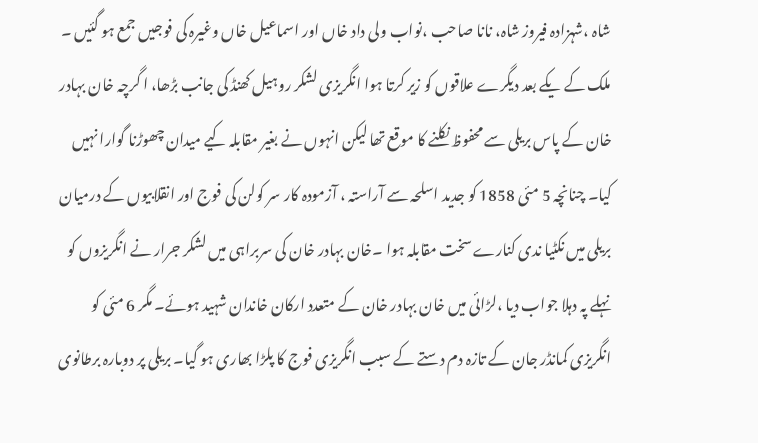شاہ ،شہزادہ فیروز شاہ، نانا صاحب ،نواب ولی داد خاں اور اسماعیل خاں وغیرہ کی فوجیں جمع ہو گئیں ۔ ملک کے یکے بعد دیگرے علاقوں کو زیر کرتا ہوا انگریزی لشکر روہیل کھنڈ کی جانب بڑھا، ا گرچہ خان بہادر خان کے پاس بریلی سے محفوظ نکلنے کا موقع تھا لیکن انہوں نے بغیر مقابلہ کیے میدان چھوڑنا گوارا نہیں کیا۔ چنانچہ 5 مئی 1858 کو جدید اسلحہ سے آراستہ ، آزمودہ کار سر کولن کی فوج اور انقلابیوں کے درمیان بریلی میں نکٹیا ندی کنارے سخت مقابلہ ہوا ۔خان بہادر خان کی سربراہی میں لشکر جرار نے انگریزوں کو نہلے پہ دہلا جواب دیا ،لڑائی میں خان بہادر خان کے متعدد ارکان خاندان شہید ہوئے۔ مگر 6 مئی کو انگریزی کمانڈر جان کے تازہ دم دستے کے سبب انگریزی فوج کا پلڑا بھاری ہو گیا۔ بریلی پر دوبارہ برطانوی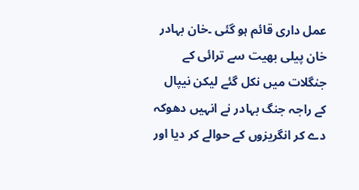عمل داری قائم ہو گئی ۔خان بہادر خان پیلی بھیت سے ترائی کے جنگلات میں نکل گئے لیکن نیپال کے راجہ جنگ بہادر نے انہیں دھوکہ دے کر انگریزوں کے حوالے کر دیا اور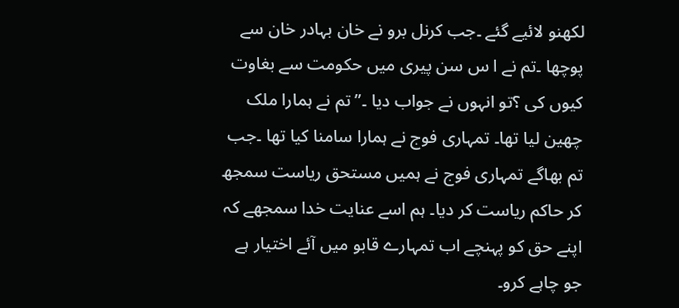لکھنو لائیے گئے ۔جب کرنل برو نے خان بہادر خان سے پوچھا ۔تم نے ا س سن پیری میں حکومت سے بغاوت کیوں کی ؟تو انہوں نے جواب دیا ۔”تم نے ہمارا ملک چھین لیا تھا۔ تمہاری فوج نے ہمارا سامنا کیا تھا ۔جب تم بھاگے تمہاری فوج نے ہمیں مستحق ریاست سمجھ کر حاکم ریاست کر دیا۔ ہم اسے عنایت خدا سمجھے کہ اپنے حق کو پہنچے اب تمہارے قابو میں آئے اختیار ہے جو چاہے کرو۔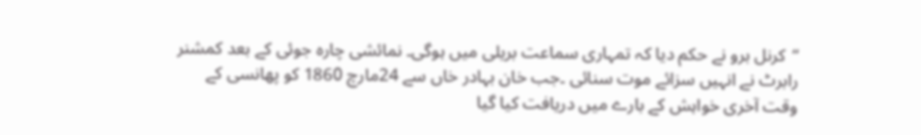“کرنل برو نے حکم دیا کہ تمہاری سماعت بریلی میں ہوگی۔ نمائشی چارہ جوئی کے بعد کمشنر رابرٹ نے انہیں سزائے موت سنائی ۔جب خان بہادر خاں سے 24مارچ 1860 کو پھانسی کے وقت آخری خواہش کے بارے میں دریافت کیا گیا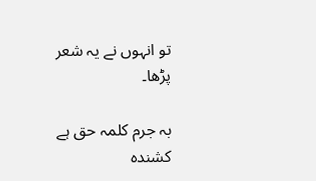تو انہوں نے یہ شعر پڑھا۔

بہ جرم کلمہ حق ہے کشندہ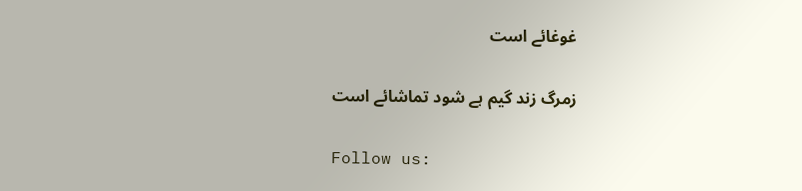غوغائے است

زمرگ زند گیم ہے شود تماشائے است

Follow us: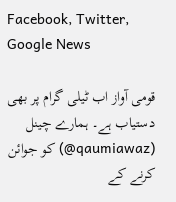Facebook, Twitter, Google News

قومی آواز اب ٹیلی گرام پر بھی دستیاب ہے۔ ہمارے چینل (qaumiawaz@) کو جوائن کرنے کے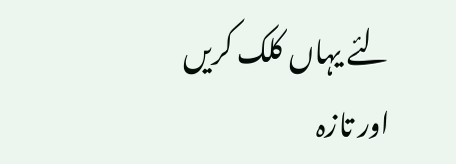لئے یہاں کلک کریں اور تازہ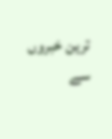ترین خبروں سے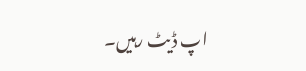اپ ڈیٹ رہیں۔